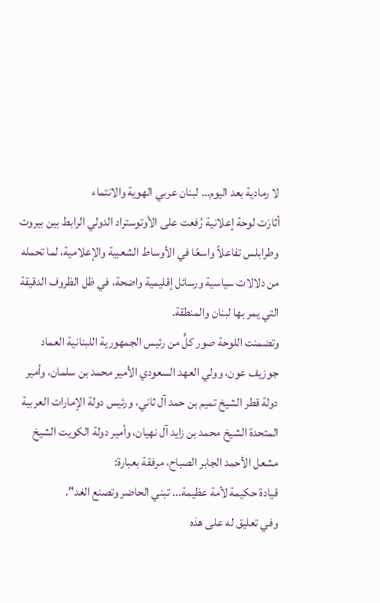لا رمادية بعد اليوم… لبنان عربي الهوية والانتماء
أثارَت لوحة إعلانية رُفعت على الأوتوستراد الدولي الرابط بين بيروت وطرابلس تفاعلاً واسعًا في الأوساط الشعبية والإعلامية، لما تحمله من دلالات سياسية ورسائل إقليمية واضحة، في ظل الظروف الدقيقة التي يمر بها لبنان والمنطقة.
وتضمنت اللوحة صور كلٍّ من رئيس الجمهورية اللبنانية العماد جوزيف عون، وولي العهد السعودي الأمير محمد بن سلمان، وأمير دولة قطر الشيخ تميم بن حمد آل ثاني، ورئيس دولة الإمارات العربية المتحدة الشيخ محمد بن زايد آل نهيان، وأمير دولة الكويت الشيخ مشعل الأحمد الجابر الصباح، مرفقة بعبارة:
قيادة حكيمة لأمة عظيمة... تبني الحاضر وتصنع الغد".
وفي تعليق له على هذه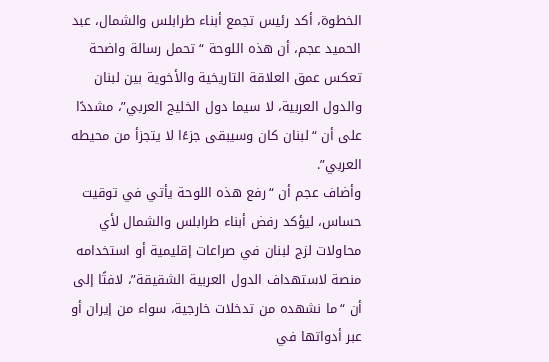الخطوة، أكد رئيس تجمع أبناء طرابلس والشمال، عبد الحميد عجم، أن هذه اللوحة “تحمل رسالة واضحة تعكس عمق العلاقة التاريخية والأخوية بين لبنان والدول العربية، لا سيما دول الخليج العربي”، مشددًا على أن “لبنان كان وسيبقى جزءًا لا يتجزأ من محيطه العربي”.
وأضاف عجم أن “رفع هذه اللوحة يأتي في توقيت حساس، ليؤكد رفض أبناء طرابلس والشمال لأي محاولات لزج لبنان في صراعات إقليمية أو استخدامه منصة لاستهداف الدول العربية الشقيقة”، لافتًا إلى أن “ما نشهده من تدخلات خارجية، سواء من إيران أو عبر أدواتها في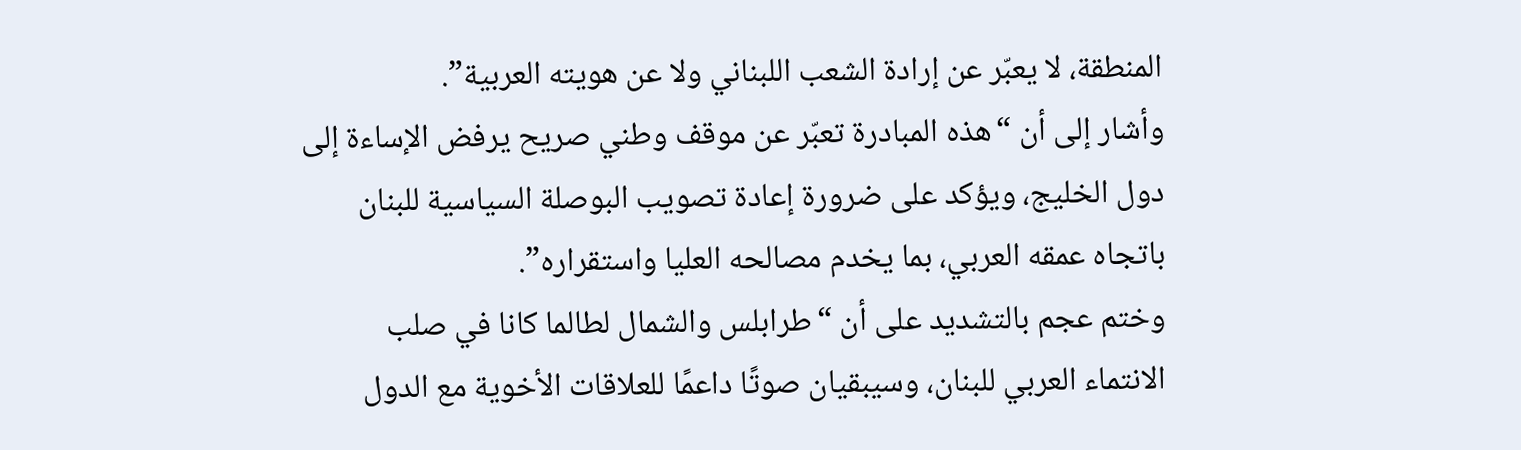المنطقة، لا يعبّر عن إرادة الشعب اللبناني ولا عن هويته العربية”.
وأشار إلى أن “هذه المبادرة تعبّر عن موقف وطني صريح يرفض الإساءة إلى دول الخليج، ويؤكد على ضرورة إعادة تصويب البوصلة السياسية للبنان باتجاه عمقه العربي، بما يخدم مصالحه العليا واستقراره”.
وختم عجم بالتشديد على أن “طرابلس والشمال لطالما كانا في صلب الانتماء العربي للبنان، وسيبقيان صوتًا داعمًا للعلاقات الأخوية مع الدول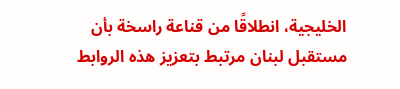الخليجية، انطلاقًا من قناعة راسخة بأن مستقبل لبنان مرتبط بتعزيز هذه الروابط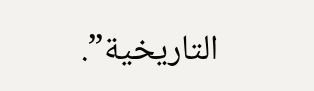التاريخية”.